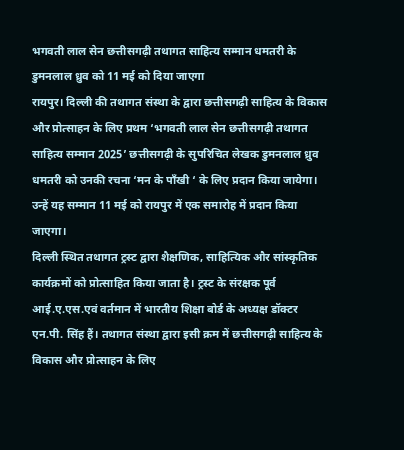भगवती लाल सेन छत्तीसगढ़ी तथागत साहित्य सम्मान धमतरी के डुमनलाल ध्रुव को 11 मई को दिया जाएगा
रायपुर। दिल्ली की तथागत संस्था के द्वारा छत्तीसगढ़ी साहित्य के विकास और प्रोत्साहन के लिए प्रथम ‘भगवती लाल सेन छत्तीसगढ़ी तथागत साहित्य सम्मान 2025’ छत्तीसगढ़ी के सुपरिचित लेखक डुमनलाल ध्रुव धमतरी को उनकी रचना ‘मन के पाँखी ‘ के लिए प्रदान किया जायेगा। उन्हें यह सम्मान 11 मई को रायपुर में एक समारोह में प्रदान किया जाएगा।
दिल्ली स्थित तथागत ट्रस्ट द्वारा शैक्षणिक, साहित्यिक और सांस्कृतिक कार्यक्रमों को प्रोत्साहित किया जाता है। ट्रस्ट के संरक्षक पूर्व आई.ए.एस.एवं वर्तमान में भारतीय शिक्षा बोर्ड के अध्यक्ष डॉक्टर एन.पी. सिंह हैं। तथागत संस्था द्वारा इसी क्रम में छत्तीसगढ़ी साहित्य के विकास और प्रोत्साहन के लिए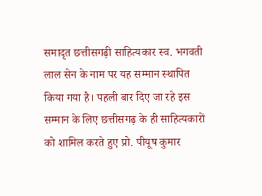समादृत छत्तीसगढ़ी साहित्यकार स्व. भगवती लाल सेन के नाम पर यह सम्मान स्थापित किया गया है। पहली बार दिए जा रहे इस सम्मान के लिए छत्तीसगढ़ के ही साहित्यकारों को शामिल करते हुए प्रो. पीयूष कुमार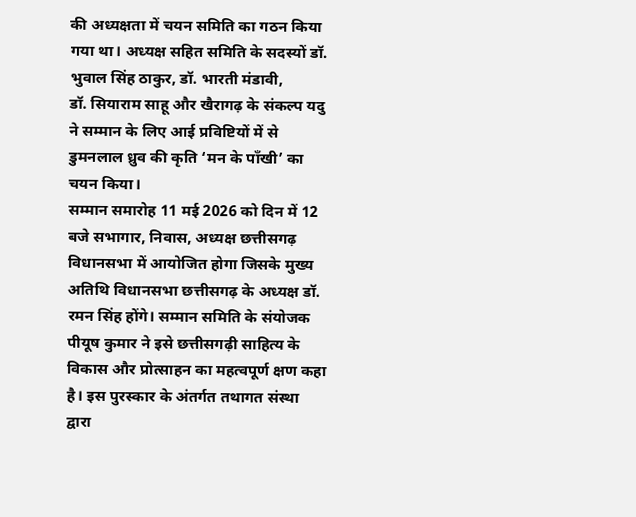की अध्यक्षता में चयन समिति का गठन किया गया था। अध्यक्ष सहित समिति के सदस्यों डॉ. भुवाल सिंह ठाकुर, डॉ. भारती मंडावी,
डॉ. सियाराम साहू और खैरागढ़ के संकल्प यदु ने सम्मान के लिए आई प्रविष्टियों में से डुमनलाल ध्रुव की कृति ‘मन के पाँखी’ का चयन किया।
सम्मान समारोह 11 मई 2026 को दिन में 12 बजे सभागार, निवास, अध्यक्ष छत्तीसगढ़ विधानसभा में आयोजित होगा जिसके मुख्य अतिथि विधानसभा छत्तीसगढ़ के अध्यक्ष डॉ. रमन सिंह होंगे। सम्मान समिति के संयोजक पीयूष कुमार ने इसे छत्तीसगढ़ी साहित्य के विकास और प्रोत्साहन का महत्वपूर्ण क्षण कहा है। इस पुरस्कार के अंतर्गत तथागत संस्था द्वारा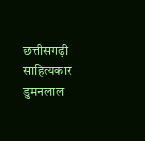छत्तीसगढ़ी साहित्यकार डुमनलाल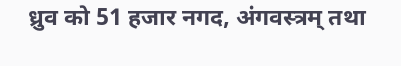ध्रुव को 51 हजार नगद, अंगवस्त्रम् तथा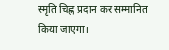स्मृति चिह्न प्रदान कर सम्मानित किया जाएगा।